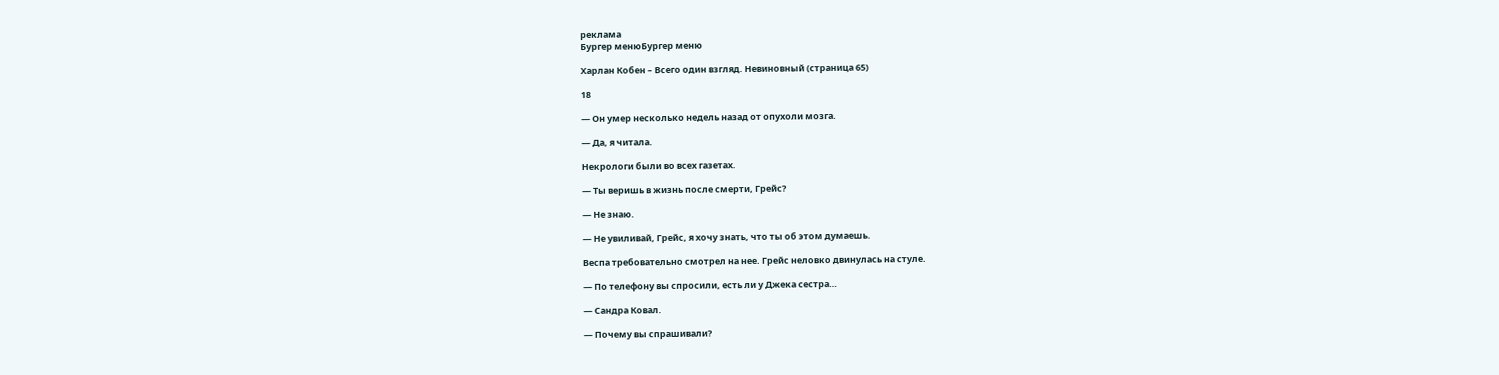реклама
Бургер менюБургер меню

Харлан Кобен – Всего один взгляд. Невиновный (страница 65)

18

— Он умер несколько недель назад от опухоли мозга.

— Да, я читала.

Некрологи были во всех газетах.

— Ты веришь в жизнь после смерти, Грейс?

— Не знаю.

— Не увиливай, Грейс, я хочу знать, что ты об этом думаешь.

Веспа требовательно смотрел на нее. Грейс неловко двинулась на стуле.

— По телефону вы спросили, есть ли у Джека сестра…

— Сандра Ковал.

— Почему вы спрашивали?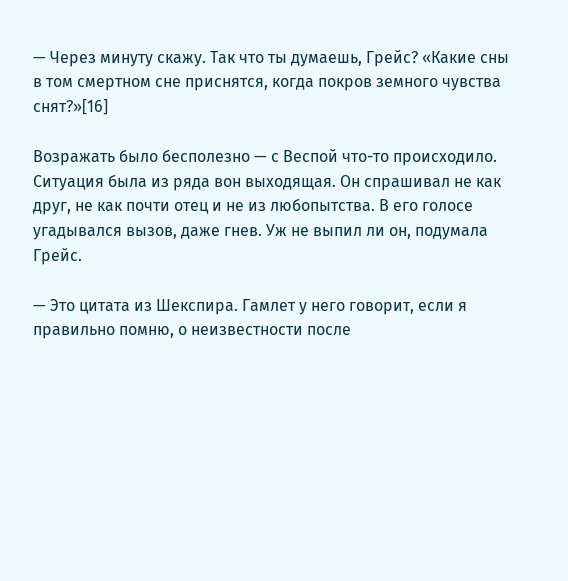— Через минуту скажу. Так что ты думаешь, Грейс? «Какие сны в том смертном сне приснятся, когда покров земного чувства снят?»[16]

Возражать было бесполезно — с Веспой что-то происходило. Ситуация была из ряда вон выходящая. Он спрашивал не как друг, не как почти отец и не из любопытства. В его голосе угадывался вызов, даже гнев. Уж не выпил ли он, подумала Грейс.

— Это цитата из Шекспира. Гамлет у него говорит, если я правильно помню, о неизвестности после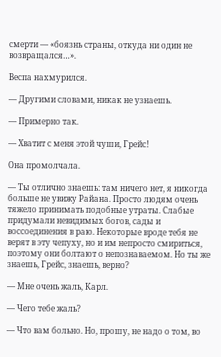смерти — «боязнь страны, откуда ни один не возвращался…».

Веспа нахмурился.

— Другими словами, никак не узнаешь.

— Примерно так.

— Хватит с меня этой чуши, Грейс!

Она промолчала.

— Ты отлично знаешь: там ничего нет, я никогда больше не увижу Райана. Просто людям очень тяжело принимать подобные утраты. Слабые придумали невидимых богов, сады и воссоединения в раю. Некоторые вроде тебя не верят в эту чепуху, но и им непросто смириться, поэтому они болтают о непознаваемом. Но ты же знаешь, Грейс, знаешь, верно?

— Мне очень жаль, Карл.

— Чего тебе жаль?

— Что вам больно. Но, прошу, не надо о том, во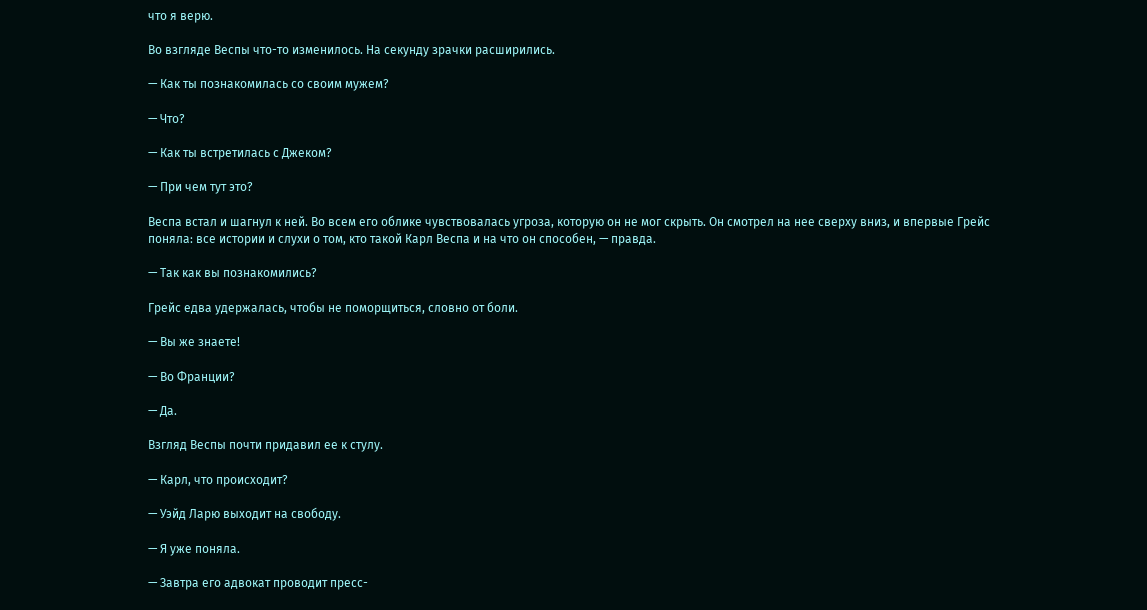что я верю.

Во взгляде Веспы что-то изменилось. На секунду зрачки расширились.

— Как ты познакомилась со своим мужем?

— Что?

— Как ты встретилась с Джеком?

— При чем тут это?

Веспа встал и шагнул к ней. Во всем его облике чувствовалась угроза, которую он не мог скрыть. Он смотрел на нее сверху вниз, и впервые Грейс поняла: все истории и слухи о том, кто такой Карл Веспа и на что он способен, — правда.

— Так как вы познакомились?

Грейс едва удержалась, чтобы не поморщиться, словно от боли.

— Вы же знаете!

— Во Франции?

— Да.

Взгляд Веспы почти придавил ее к стулу.

— Карл, что происходит?

— Уэйд Ларю выходит на свободу.

— Я уже поняла.

— Завтра его адвокат проводит пресс-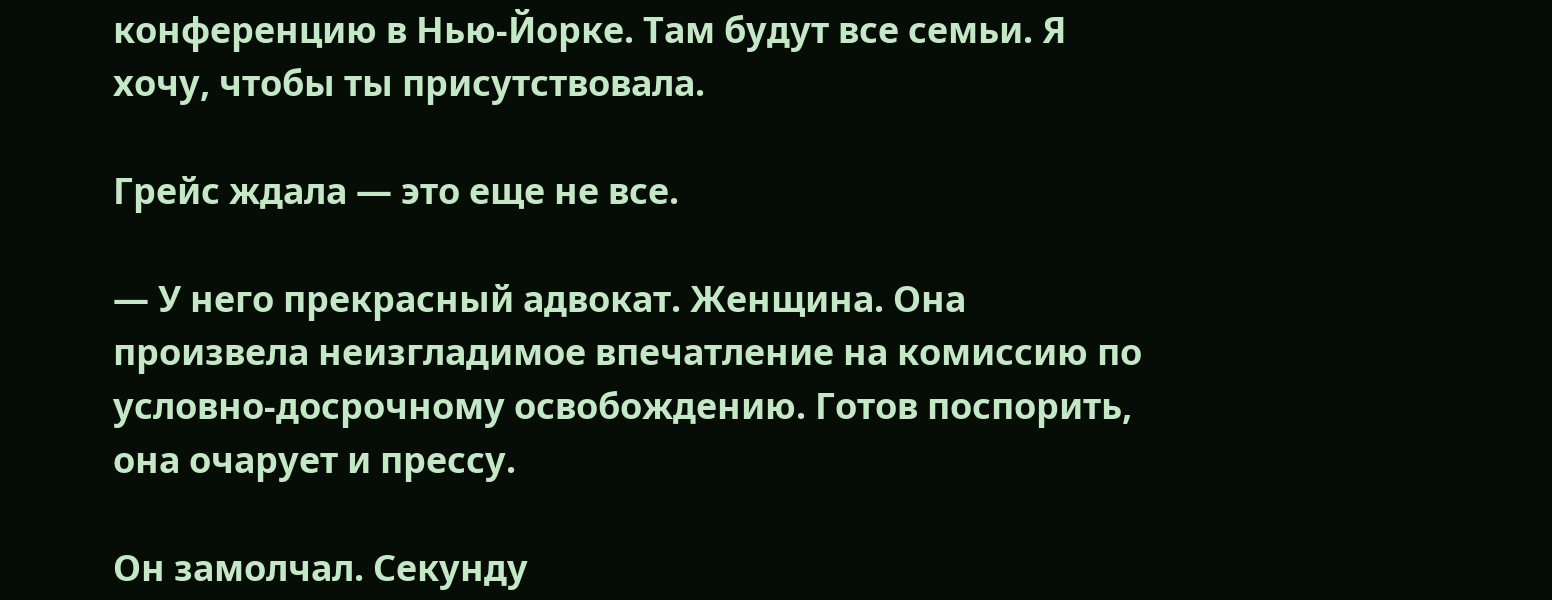конференцию в Нью-Йорке. Там будут все семьи. Я хочу, чтобы ты присутствовала.

Грейс ждала — это еще не все.

— У него прекрасный адвокат. Женщина. Она произвела неизгладимое впечатление на комиссию по условно-досрочному освобождению. Готов поспорить, она очарует и прессу.

Он замолчал. Секунду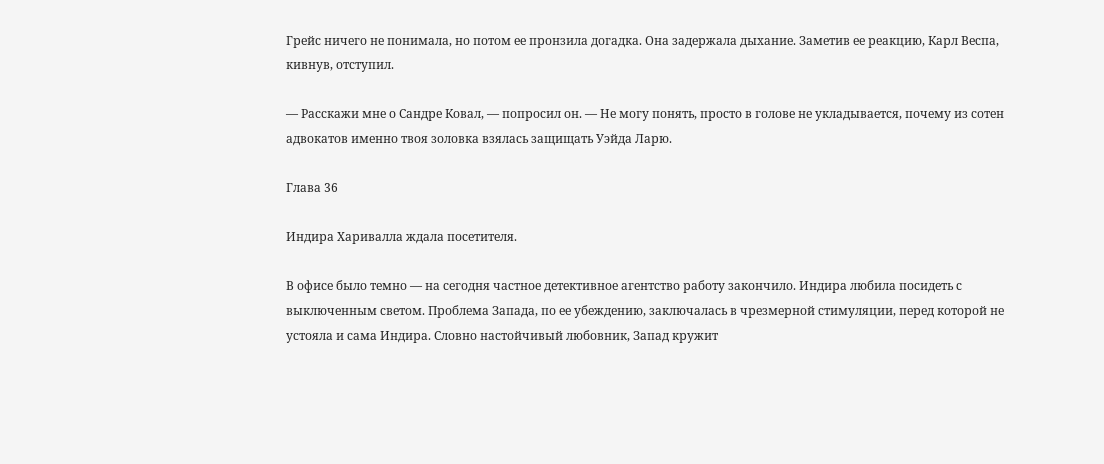Грейс ничего не понимала, но потом ее пронзила догадка. Она задержала дыхание. Заметив ее реакцию, Карл Веспа, кивнув, отступил.

— Расскажи мне о Сандре Ковал, — попросил он. — Не могу понять, просто в голове не укладывается, почему из сотен адвокатов именно твоя золовка взялась защищать Уэйда Ларю.

Глава 36

Индира Харивалла ждала посетителя.

В офисе было темно — на сегодня частное детективное агентство работу закончило. Индира любила посидеть с выключенным светом. Проблема Запада, по ее убеждению, заключалась в чрезмерной стимуляции, перед которой не устояла и сама Индира. Словно настойчивый любовник, Запад кружит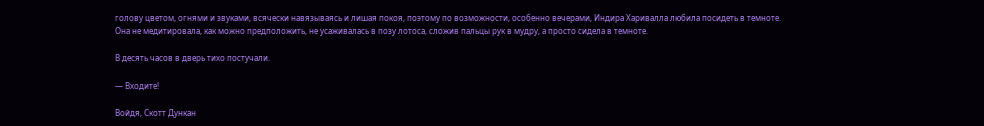голову цветом, огнями и звуками, всячески навязываясь и лишая покоя, поэтому по возможности, особенно вечерами, Индира Харивалла любила посидеть в темноте. Она не медитировала, как можно предположить, не усаживалась в позу лотоса, сложив пальцы рук в мудру, а просто сидела в темноте.

В десять часов в дверь тихо постучали.

— Входите!

Войдя, Скотт Дункан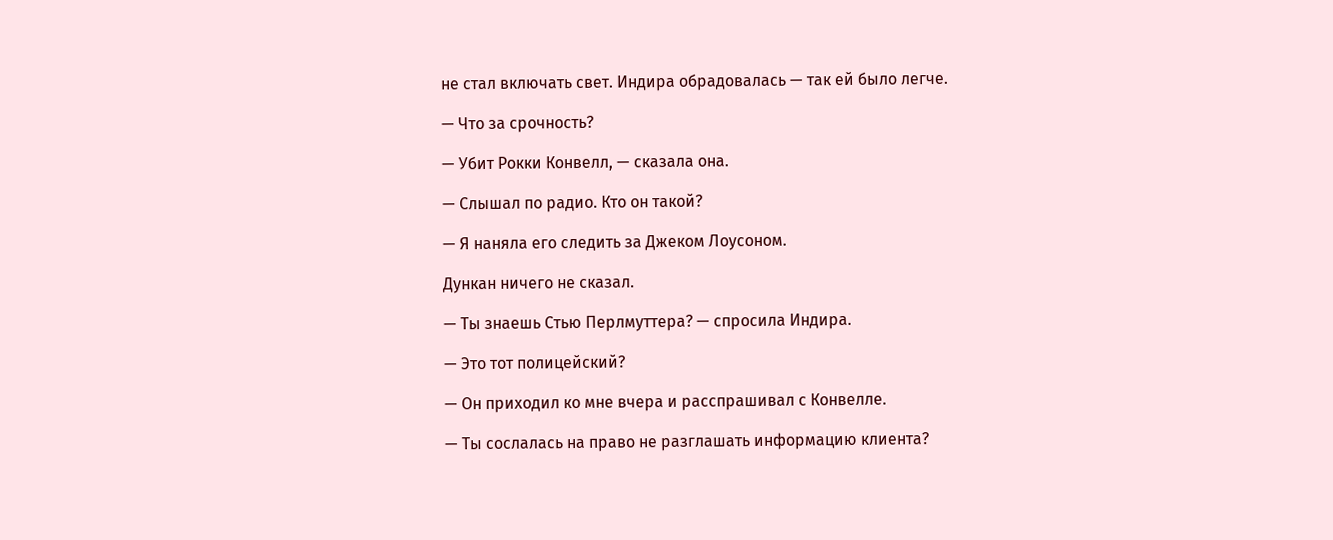не стал включать свет. Индира обрадовалась — так ей было легче.

— Что за срочность?

— Убит Рокки Конвелл, — сказала она.

— Слышал по радио. Кто он такой?

— Я наняла его следить за Джеком Лоусоном.

Дункан ничего не сказал.

— Ты знаешь Стью Перлмуттера? — спросила Индира.

— Это тот полицейский?

— Он приходил ко мне вчера и расспрашивал с Конвелле.

— Ты сослалась на право не разглашать информацию клиента?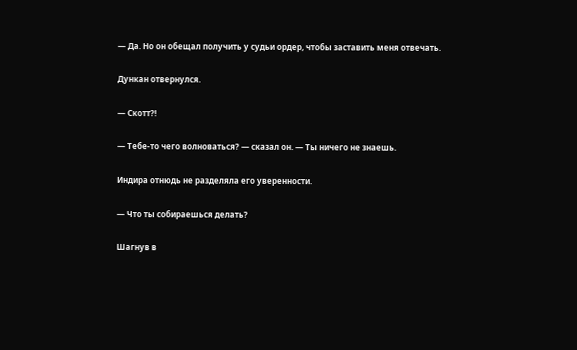— Да. Но он обещал получить у судьи ордер, чтобы заставить меня отвечать.

Дункан отвернулся.

— Скотт?!

— Тебе-то чего волноваться? — сказал он. — Ты ничего не знаешь.

Индира отнюдь не разделяла его уверенности.

— Что ты собираешься делать?

Шагнув в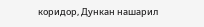коридор, Дункан нашарил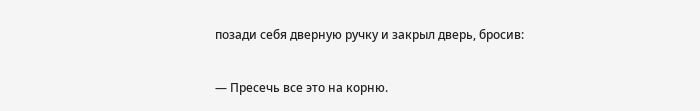позади себя дверную ручку и закрыл дверь, бросив:

— Пресечь все это на корню.